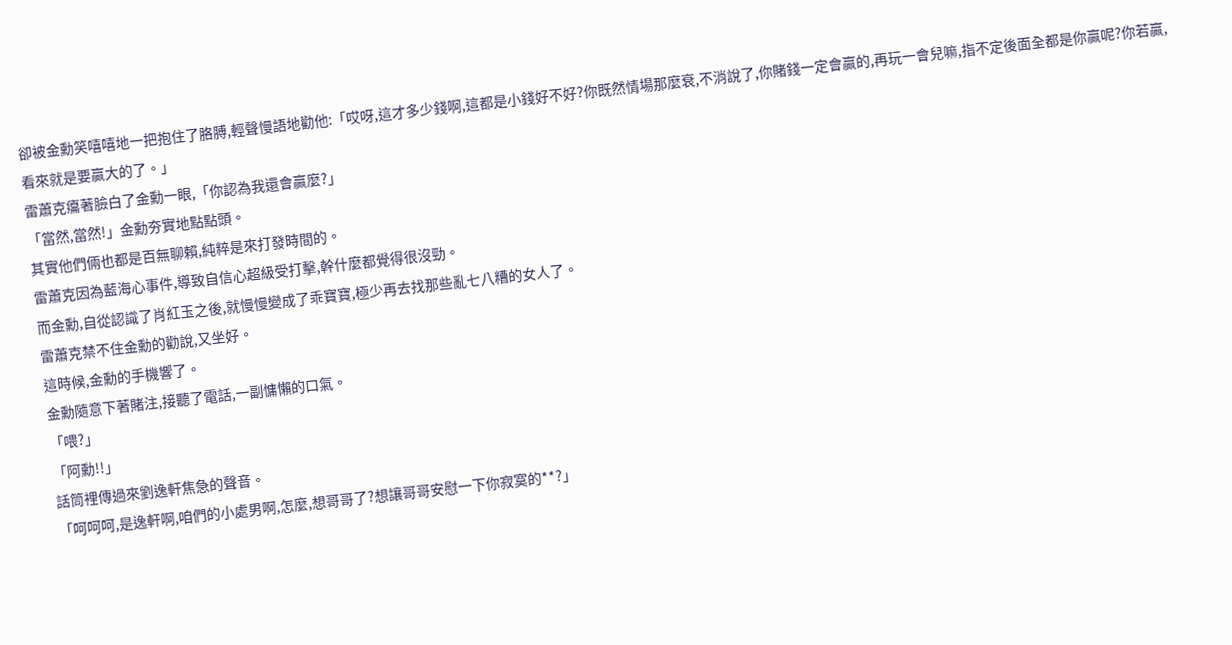卻被金勳笑嘻嘻地一把抱住了胳膊,輕聲慢語地勸他:「哎呀,這才多少錢啊,這都是小錢好不好?你既然情場那麼衰,不消說了,你賭錢一定會贏的,再玩一會兒嘛,指不定後面全都是你贏呢?你若贏,看來就是要贏大的了。」
雷蕭克癟著臉白了金勳一眼,「你認為我還會贏麼?」
「當然,當然!」金勳夯實地點點頭。
其實他們倆也都是百無聊賴,純粹是來打發時間的。
雷蕭克因為藍海心事件,導致自信心超級受打擊,幹什麼都覺得很沒勁。
而金勳,自從認識了肖紅玉之後,就慢慢變成了乖寶寶,極少再去找那些亂七八糟的女人了。
雷蕭克禁不住金勳的勸說,又坐好。
這時候,金勳的手機響了。
金勳隨意下著賭注,接聽了電話,一副慵懶的口氣。
「喂?」
「阿勳!!」
話筒裡傳過來劉逸軒焦急的聲音。
「呵呵呵,是逸軒啊,咱們的小處男啊,怎麼,想哥哥了?想讓哥哥安慰一下你寂寞的**?」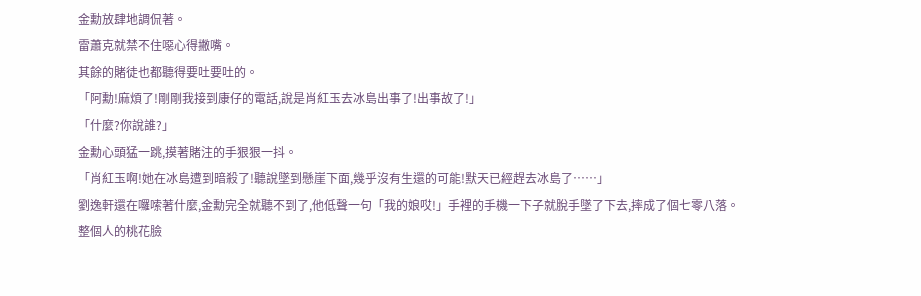金勳放肆地調侃著。
雷蕭克就禁不住噁心得撇嘴。
其餘的賭徒也都聽得要吐要吐的。
「阿勳!麻煩了!剛剛我接到康仔的電話,說是肖紅玉去冰島出事了!出事故了!」
「什麼?你說誰?」
金勳心頭猛一跳,摸著賭注的手狠狠一抖。
「肖紅玉啊!她在冰島遭到暗殺了!聽說墜到懸崖下面,幾乎沒有生還的可能!默天已經趕去冰島了……」
劉逸軒還在囉嗦著什麼,金勳完全就聽不到了,他低聲一句「我的娘哎!」手裡的手機一下子就脫手墜了下去,摔成了個七零八落。
整個人的桃花臉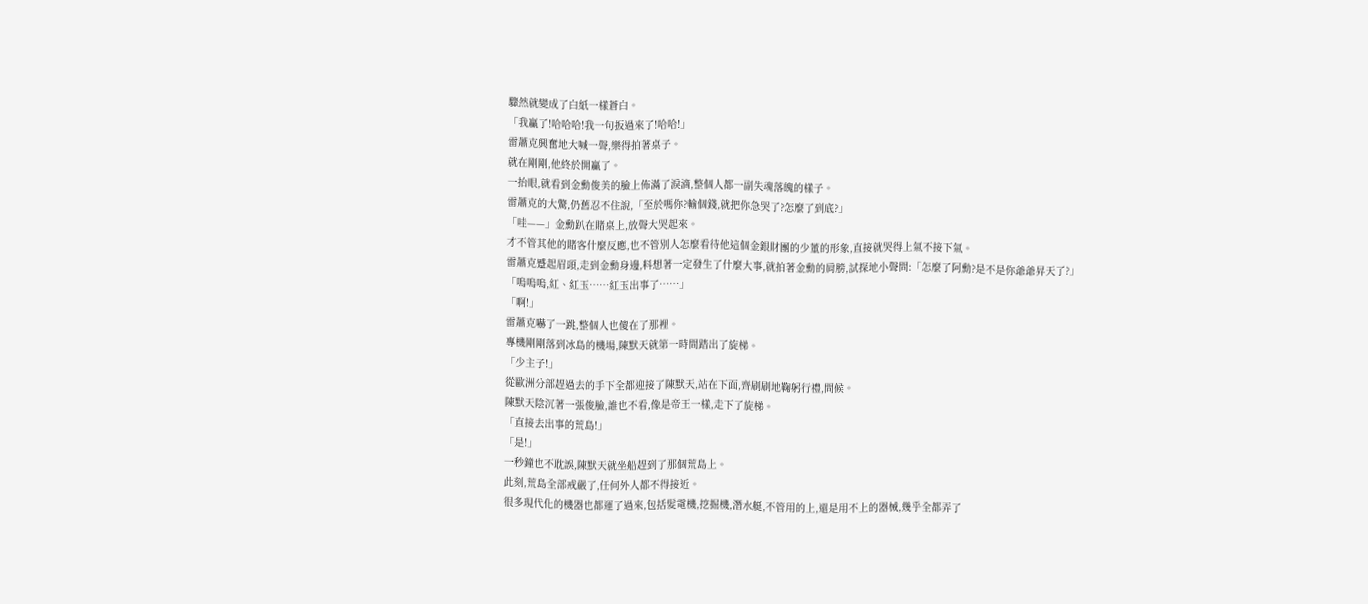驟然就變成了白紙一樣蒼白。
「我贏了!哈哈哈!我一句扳過來了!哈哈!」
雷蕭克興奮地大喊一聲,樂得拍著桌子。
就在剛剛,他終於開贏了。
一抬眼,就看到金勳俊美的臉上佈滿了淚滴,整個人都一副失魂落魄的樣子。
雷蕭克的大驚,仍舊忍不住說,「至於嗎你?輸個錢,就把你急哭了?怎麼了到底?」
「哇——」金勳趴在賭桌上,放聲大哭起來。
才不管其他的賭客什麼反應,也不管別人怎麼看待他這個金銀財團的少董的形象,直接就哭得上氣不接下氣。
雷蕭克蹙起眉頭,走到金勳身邊,料想著一定發生了什麼大事,就拍著金勳的肩膀,試探地小聲問:「怎麼了阿勳?是不是你爺爺昇天了?」
「嗚嗚嗚,紅、紅玉……紅玉出事了……」
「啊!」
雷蕭克嚇了一跳,整個人也傻在了那裡。
專機剛剛落到冰島的機場,陳默天就第一時間踏出了旋梯。
「少主子!」
從歐洲分部趕過去的手下全都迎接了陳默天,站在下面,齊刷刷地鞠躬行禮,問候。
陳默天陰沉著一張俊臉,誰也不看,像是帝王一樣,走下了旋梯。
「直接去出事的荒島!」
「是!」
一秒鐘也不耽誤,陳默天就坐船趕到了那個荒島上。
此刻,荒島全部戒嚴了,任何外人都不得接近。
很多現代化的機器也都運了過來,包括髮電機,挖掘機,潛水艇,不管用的上,還是用不上的器械,幾乎全都弄了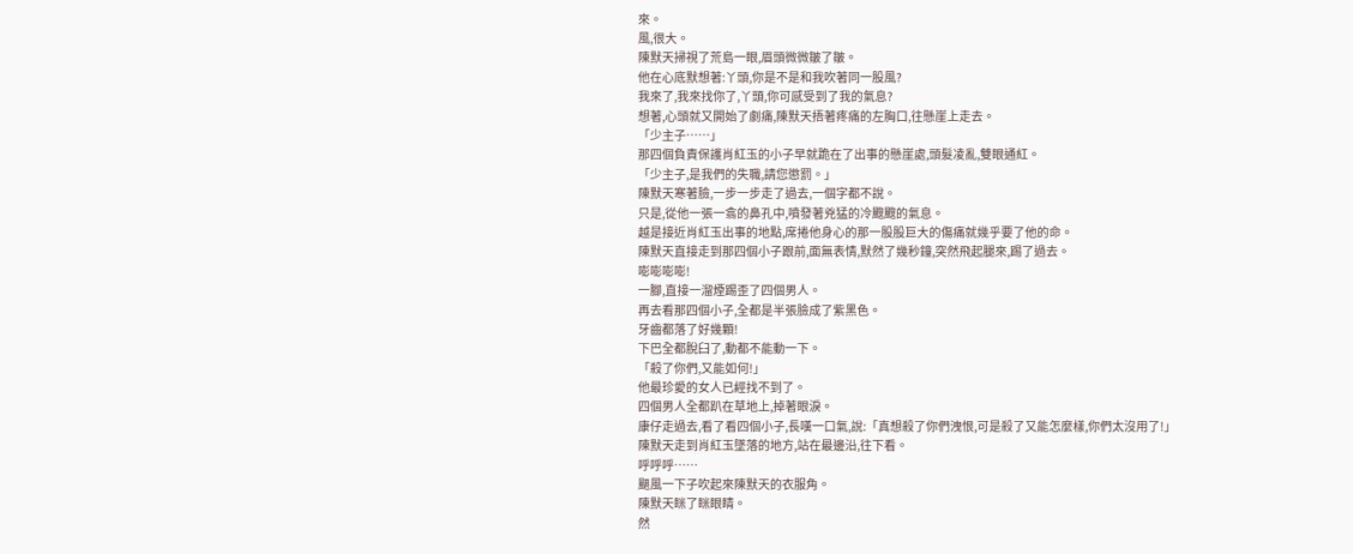來。
風,很大。
陳默天掃視了荒島一眼,眉頭微微皺了皺。
他在心底默想著:丫頭,你是不是和我吹著同一股風?
我來了,我來找你了,丫頭,你可感受到了我的氣息?
想著,心頭就又開始了劇痛,陳默天捂著疼痛的左胸口,往懸崖上走去。
「少主子……」
那四個負責保護肖紅玉的小子早就跪在了出事的懸崖處,頭髮凌亂,雙眼通紅。
「少主子,是我們的失職,請您懲罰。」
陳默天寒著臉,一步一步走了過去,一個字都不說。
只是,從他一張一翕的鼻孔中,噴發著兇猛的冷颼颼的氣息。
越是接近肖紅玉出事的地點,席捲他身心的那一股股巨大的傷痛就幾乎要了他的命。
陳默天直接走到那四個小子跟前,面無表情,默然了幾秒鐘,突然飛起腿來,踢了過去。
嘭嘭嘭嘭!
一腳,直接一溜煙踢歪了四個男人。
再去看那四個小子,全都是半張臉成了紫黑色。
牙齒都落了好幾顆!
下巴全都脫臼了,動都不能動一下。
「殺了你們,又能如何!」
他最珍愛的女人已經找不到了。
四個男人全都趴在草地上,掉著眼淚。
康仔走過去,看了看四個小子,長嘆一口氣,說:「真想殺了你們洩恨,可是殺了又能怎麼樣,你們太沒用了!」
陳默天走到肖紅玉墜落的地方,站在最邊沿,往下看。
呼呼呼……
颶風一下子吹起來陳默天的衣服角。
陳默天眯了眯眼睛。
然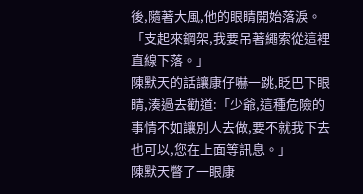後,隨著大風,他的眼睛開始落淚。
「支起來鋼架,我要吊著繩索從這裡直線下落。」
陳默天的話讓康仔嚇一跳,眨巴下眼睛,湊過去勸道:「少爺,這種危險的事情不如讓別人去做,要不就我下去也可以,您在上面等訊息。」
陳默天瞥了一眼康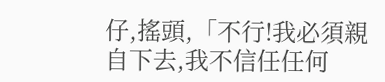仔,搖頭,「不行!我必須親自下去,我不信任任何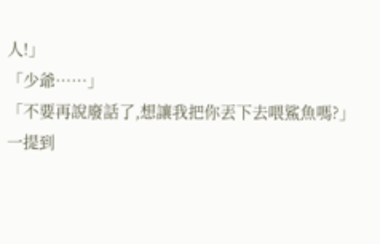人!」
「少爺……」
「不要再說廢話了,想讓我把你丟下去喂鯊魚嗎?」
一提到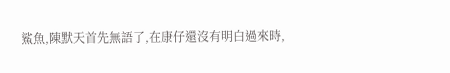鯊魚,陳默天首先無語了,在康仔還沒有明白過來時,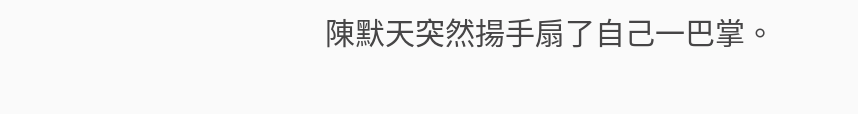陳默天突然揚手扇了自己一巴掌。